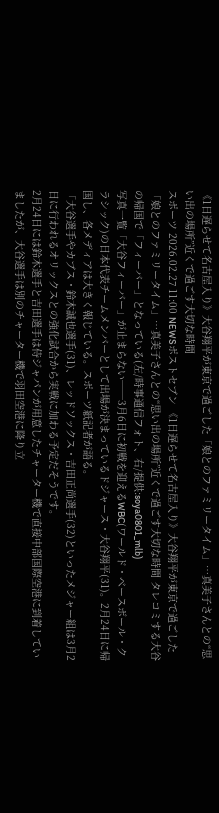《1日遅らせて名古屋入り》大谷翔平が東京で過ごした「娘とのファミリータイム」…真美子さんとの“思い出の場所”近くで過ごす大切な時間
スポーツ 2026.02.27 11:00 NEWSポストセブン 《1日遅らせて名古屋入り》大谷翔平が東京で過ごした「娘とのファミリータイム」…真美子さんとの“思い出の場所”近くで過ごす大切な時間 タレコミする大谷の帰国で「フィーバー」となっている(左/時事通信フォト、右/提供:soya0801_mlb)
写真一覧「大谷フィーバー」が止まらない──3月6日に初戦を迎えるWBC(ワールド・ベースボール・クラシック)の日本代表チームメンバーとして出場が決まっているドジャース・大谷翔平(31)。2月24日に帰国し、各メディアは大きく報じている。スポーツ紙記者が語る。
「大谷選手やカブス・鈴木誠也選手(31)、レッドソックス・吉田正尚選手(32)といったメジャー組は3月2日に行われるオリックスとの強化試合から実戦に加わる予定だそうです。
2月24日には鈴木選手と吉田選手は侍ジャパンが用意したチャーター機で直接中部国際空港に到着していましたが、大谷選手は別のチャーター機で羽田空港に降り立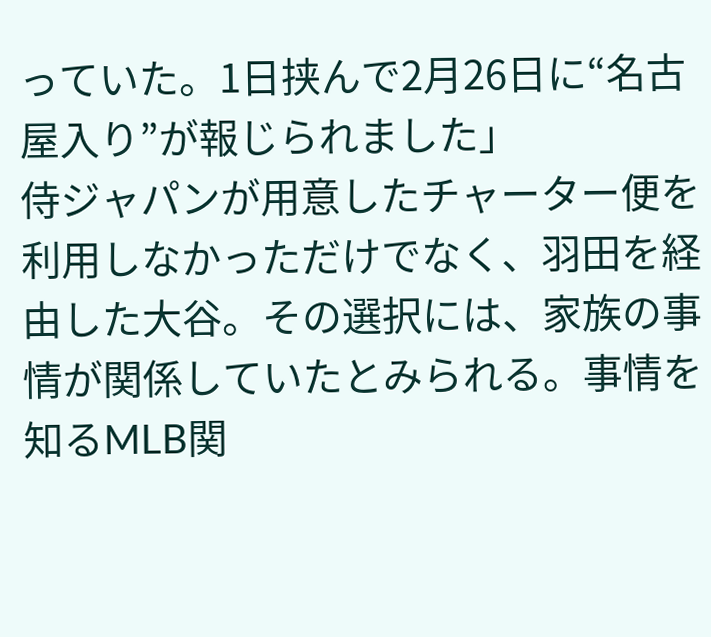っていた。1日挟んで2月26日に“名古屋入り”が報じられました」
侍ジャパンが用意したチャーター便を利用しなかっただけでなく、羽田を経由した大谷。その選択には、家族の事情が関係していたとみられる。事情を知るMLB関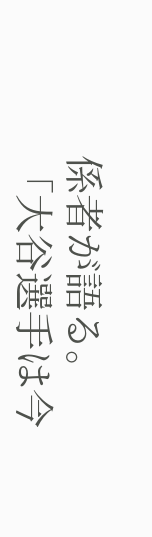係者が語る。
「大谷選手は今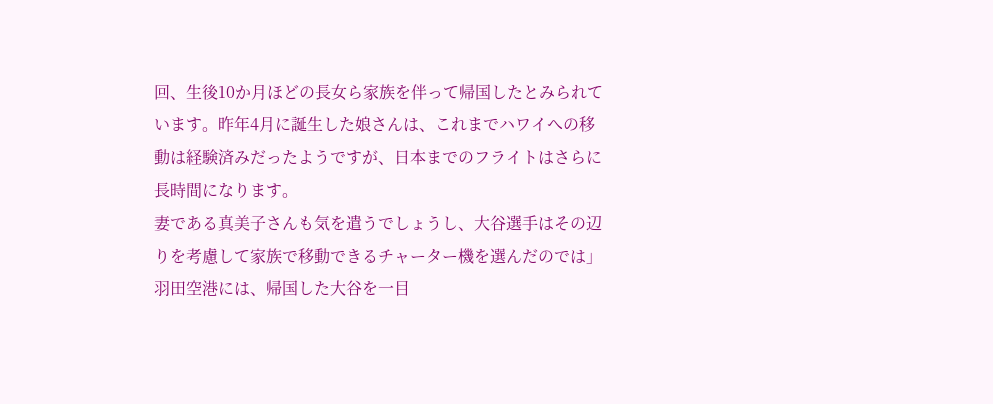回、生後10か月ほどの長女ら家族を伴って帰国したとみられています。昨年4月に誕生した娘さんは、これまでハワイへの移動は経験済みだったようですが、日本までのフライトはさらに長時間になります。
妻である真美子さんも気を遣うでしょうし、大谷選手はその辺りを考慮して家族で移動できるチャーター機を選んだのでは」
羽田空港には、帰国した大谷を一目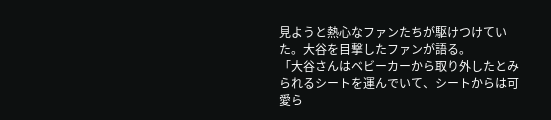見ようと熱心なファンたちが駆けつけていた。大谷を目撃したファンが語る。
「大谷さんはベビーカーから取り外したとみられるシートを運んでいて、シートからは可愛ら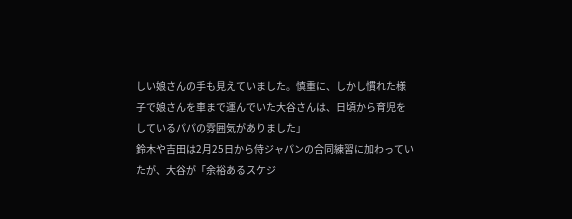しい娘さんの手も見えていました。慎重に、しかし慣れた様子で娘さんを車まで運んでいた大谷さんは、日頃から育児をしているパパの雰囲気がありました」
鈴木や吉田は2月25日から侍ジャパンの合同練習に加わっていたが、大谷が「余裕あるスケジ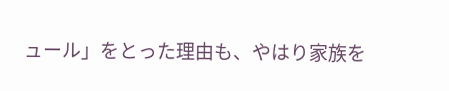ュール」をとった理由も、やはり家族を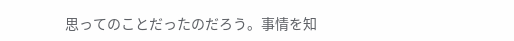思ってのことだったのだろう。事情を知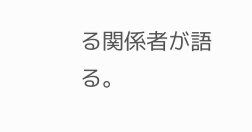る関係者が語る。